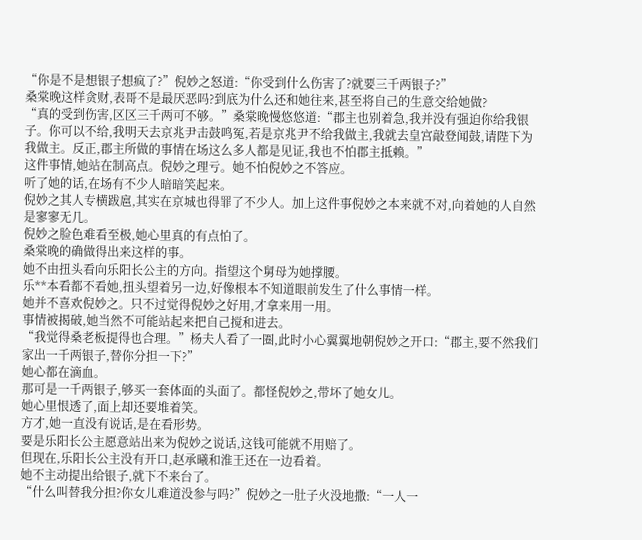“你是不是想银子想疯了?”倪妙之怒道:“你受到什么伤害了?就要三千两银子?”
桑棠晚这样贪财,表哥不是最厌恶吗?到底为什么还和她往来,甚至将自己的生意交给她做?
“真的受到伤害,区区三千两可不够。”桑棠晚慢悠悠道:“郡主也别着急,我并没有强迫你给我银子。你可以不给,我明天去京兆尹击鼓鸣冤,若是京兆尹不给我做主,我就去皇宫敲登闻鼓,请陛下为我做主。反正,郡主所做的事情在场这么多人都是见证,我也不怕郡主抵赖。”
这件事情,她站在制高点。倪妙之理亏。她不怕倪妙之不答应。
听了她的话,在场有不少人暗暗笑起来。
倪妙之其人专横跋扈,其实在京城也得罪了不少人。加上这件事倪妙之本来就不对,向着她的人自然是寥寥无几。
倪妙之脸色难看至极,她心里真的有点怕了。
桑棠晚的确做得出来这样的事。
她不由扭头看向乐阳长公主的方向。指望这个舅母为她撑腰。
乐**本看都不看她,扭头望着另一边,好像根本不知道眼前发生了什么事情一样。
她并不喜欢倪妙之。只不过觉得倪妙之好用,才拿来用一用。
事情被揭破,她当然不可能站起来把自己搅和进去。
“我觉得桑老板提得也合理。”杨夫人看了一圈,此时小心翼翼地朝倪妙之开口:“郡主,要不然我们家出一千两银子,替你分担一下?”
她心都在滴血。
那可是一千两银子,够买一套体面的头面了。都怪倪妙之,带坏了她女儿。
她心里恨透了,面上却还要堆着笑。
方才,她一直没有说话,是在看形势。
要是乐阳长公主愿意站出来为倪妙之说话,这钱可能就不用赔了。
但现在,乐阳长公主没有开口,赵承曦和淮王还在一边看着。
她不主动提出给银子,就下不来台了。
“什么叫替我分担?你女儿难道没参与吗?”倪妙之一肚子火没地撒:“一人一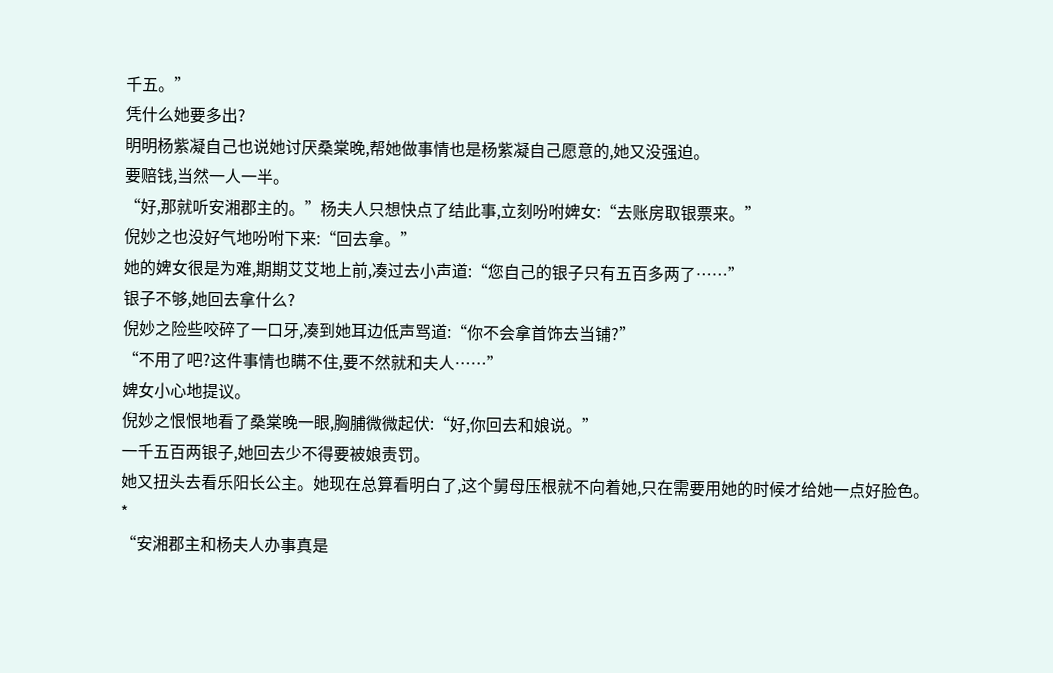千五。”
凭什么她要多出?
明明杨紫凝自己也说她讨厌桑棠晚,帮她做事情也是杨紫凝自己愿意的,她又没强迫。
要赔钱,当然一人一半。
“好,那就听安湘郡主的。”杨夫人只想快点了结此事,立刻吩咐婢女:“去账房取银票来。”
倪妙之也没好气地吩咐下来:“回去拿。”
她的婢女很是为难,期期艾艾地上前,凑过去小声道:“您自己的银子只有五百多两了……”
银子不够,她回去拿什么?
倪妙之险些咬碎了一口牙,凑到她耳边低声骂道:“你不会拿首饰去当铺?”
“不用了吧?这件事情也瞒不住,要不然就和夫人……”
婢女小心地提议。
倪妙之恨恨地看了桑棠晚一眼,胸脯微微起伏:“好,你回去和娘说。”
一千五百两银子,她回去少不得要被娘责罚。
她又扭头去看乐阳长公主。她现在总算看明白了,这个舅母压根就不向着她,只在需要用她的时候才给她一点好脸色。
*
“安湘郡主和杨夫人办事真是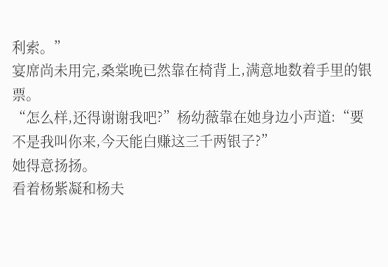利索。”
宴席尚未用完,桑棠晚已然靠在椅背上,满意地数着手里的银票。
“怎么样,还得谢谢我吧?”杨幼薇靠在她身边小声道:“要不是我叫你来,今天能白赚这三千两银子?”
她得意扬扬。
看着杨紫凝和杨夫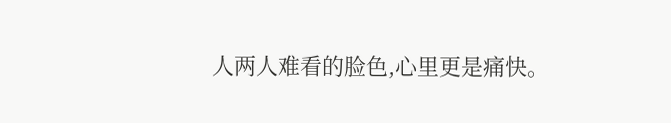人两人难看的脸色,心里更是痛快。